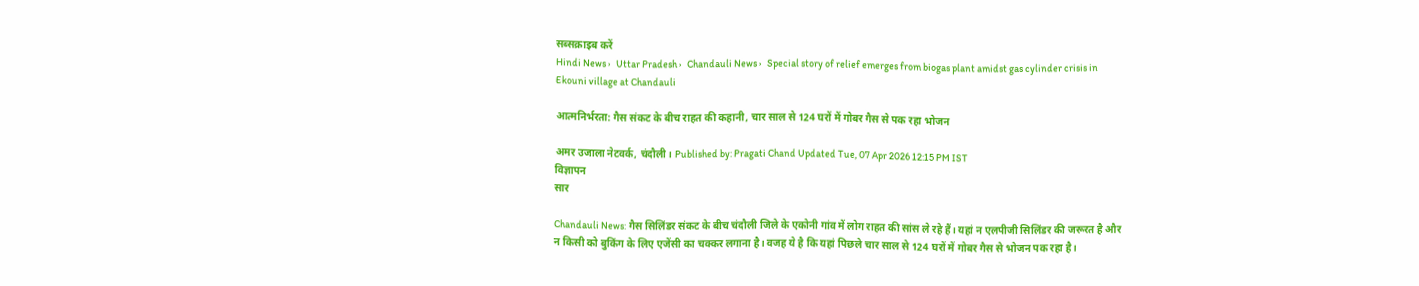सब्सक्राइब करें
Hindi News ›   Uttar Pradesh ›   Chandauli News ›   Special story of relief emerges from biogas plant amidst gas cylinder crisis in Ekouni village at Chandauli

आत्मनिर्भरता: गैस संकट के बीच राहत की कहानी, चार साल से 124 घरों में गोबर गैस से पक रहा भोजन

अमर उजाला नेटवर्क, चंदौली। Published by: Pragati Chand Updated Tue, 07 Apr 2026 12:15 PM IST
विज्ञापन
सार

Chandauli News: गैस सिलिंडर संकट के बीच चंदौली जिले के एकोनी गांव में लोग राहत की सांस ले रहे हैं। यहां न एलपीजी सिलिंडर की जरूरत है और न किसी को बुकिंग के लिए एजेंसी का चक्कर लगाना है। वजह ये है कि यहां पिछले चार साल से 124 घरों में गोबर गैस से भोजन पक रहा है।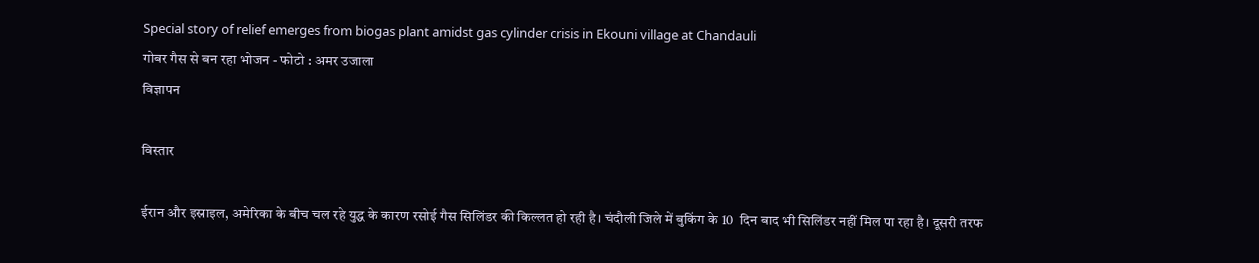Special story of relief emerges from biogas plant amidst gas cylinder crisis in Ekouni village at Chandauli
गोबर गैस से बन रहा भोजन - फोटो : अमर उजाला
विज्ञापन

विस्तार

ईरान और इस्राइल, अमेरिका के बीच चल रहे युद्ध के कारण रसोई गैस सिलिंडर की किल्लत हो रही है। चंदौली जिले में बुकिंग के 10  दिन बाद भी सिलिंडर नहीं मिल पा रहा है। दूसरी तरफ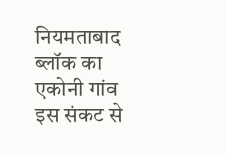नियमताबाद ब्लॉक का एकोनी गांव इस संकट से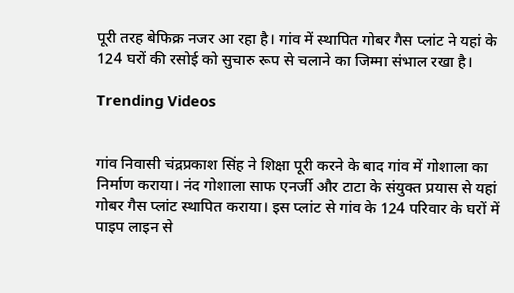पूरी तरह बेफिक्र नजर आ रहा है। गांव में स्थापित गोबर गैस प्लांट ने यहां के 124 घरों की रसोई को सुचारु रूप से चलाने का जिम्मा संभाल रखा है।

Trending Videos


गांव निवासी चंद्रप्रकाश सिंह ने शिक्षा पूरी करने के बाद गांव में गोशाला का निर्माण कराया। नंद गोशाला साफ एनर्जी और टाटा के संयुक्त प्रयास से यहां गोबर गैस प्लांट स्थापित कराया। इस प्लांट से गांव के 124 परिवार के घरों में पाइप लाइन से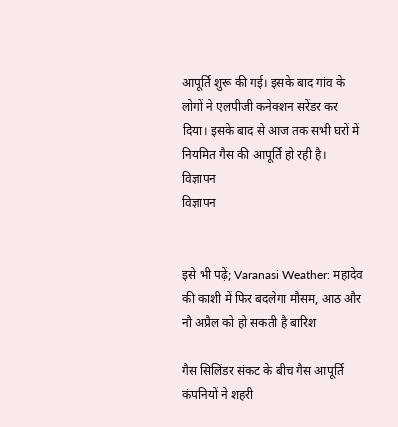आपूर्ति शुरू की गई। इसके बाद गांव के लोगों ने एलपीजी कनेक्शन सरेंडर कर दिया। इसके बाद से आज तक सभी घरों में नियमित गैस की आपूर्ति हो रही है।
विज्ञापन
विज्ञापन


इसे भी पढ़ें; Varanasi Weather: महादेव की काशी में फिर बदलेगा मौसम, आठ और नौ अप्रैल को हो सकती है बारिश

गैस सिलिंडर संकट के बीच गैस आपूर्ति कंपनियों ने शहरी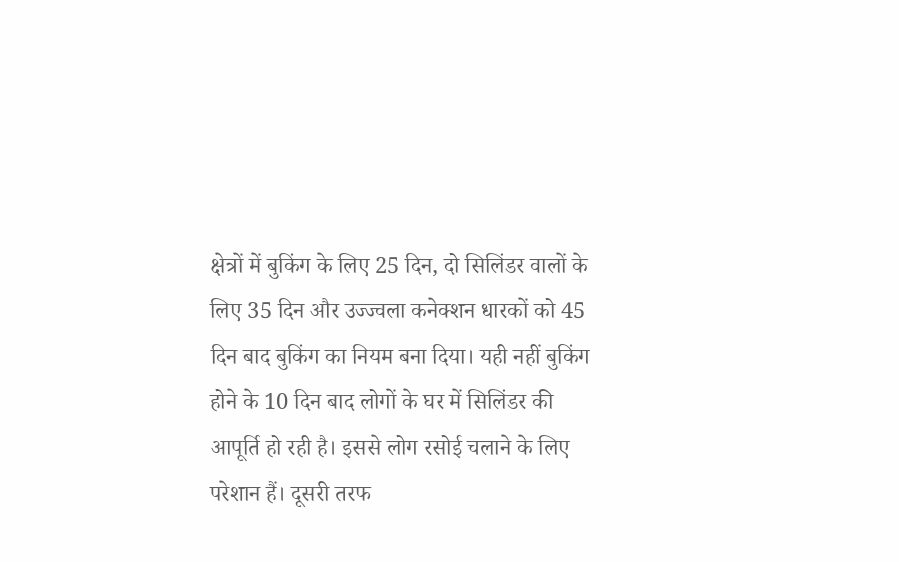क्षेत्रों में बुकिंग के लिए 25 दिन, दो सिलिंडर वालों के लिए 35 दिन और उज्ज्वला कनेक्शन धारकों को 45 दिन बाद बुकिंग का नियम बना दिया। यही नहीं बुकिंग होने के 10 दिन बाद लोगों के घर में सिलिंडर की आपूर्ति हो रही है। इससे लोग रसोई चलाने के लिए परेशान हैं। दूसरी तरफ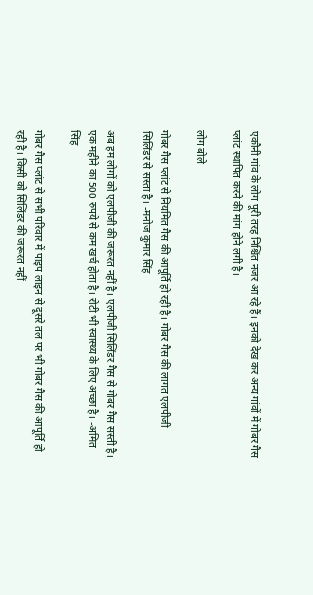एकौनी गांव के लोग पूरी तरह निश्चिंत नजर आ रहे हैं। इनको देख कर अन्य गांवों में गोबर गैस प्लांट स्थापित करने की मांग होने लगी है।

लोग बोले

गोबर गैस प्लांट से नियमित गैस की आपूर्ति हो रही है। गोबर गैस की लागत एलपीजी सिलिंडर से सस्ता है। -मनोज कुमार सिंह

अब हम लोगों को एलपीजी की जरूरत नहीं है। एलपीजी सिलिंडर गैस से गोबर गैस सस्ती है। एक महीने का 500 रुपये से कम खर्च होता है। रोटी भी स्वास्थ्य के लिए अच्छा है। -अमित सिंह

गोबर गैस प्लांट से सभी परिवार में पाइप लाइन से दूसरे तल पर भी गोबर गैस की आपूर्ति हो रही है। किसी को सिलिंडर की जरूरत नहीं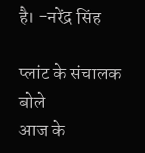है। -नरेंद्र सिंह

प्लांट के संचालक बोले
आज के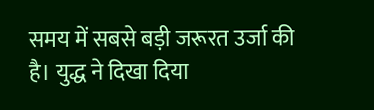समय में सबसे बड़ी जरूरत उर्जा की है। युद्ध ने दिखा दिया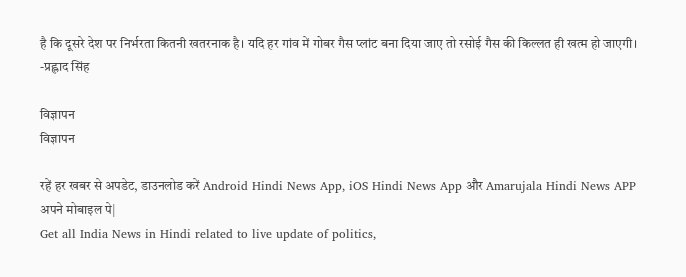है कि दूसरे देश पर निर्भरता कितनी खतरनाक है। यदि हर गांव में गोबर गैस प्लांट बना दिया जाए तो रसोई गैस की किल्लत ही खत्म हो जाएगी। -प्रह्लाद सिंह

विज्ञापन
विज्ञापन

रहें हर खबर से अपडेट, डाउनलोड करें Android Hindi News App, iOS Hindi News App और Amarujala Hindi News APP अपने मोबाइल पे|
Get all India News in Hindi related to live update of politics,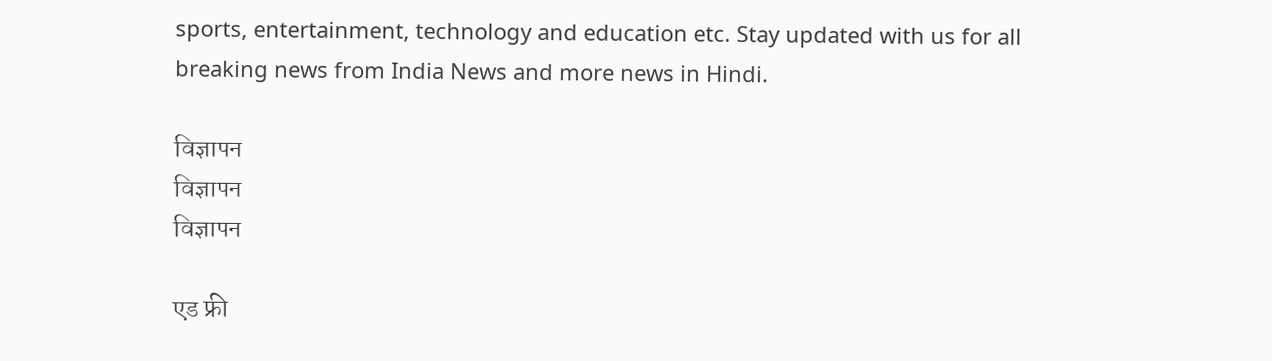sports, entertainment, technology and education etc. Stay updated with us for all breaking news from India News and more news in Hindi.

विज्ञापन
विज्ञापन
विज्ञापन

एड फ्री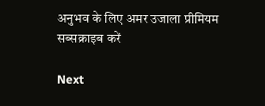अनुभव के लिए अमर उजाला प्रीमियम सब्सक्राइब करें

Next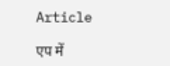Article

एप में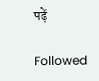पढ़ें

Followed